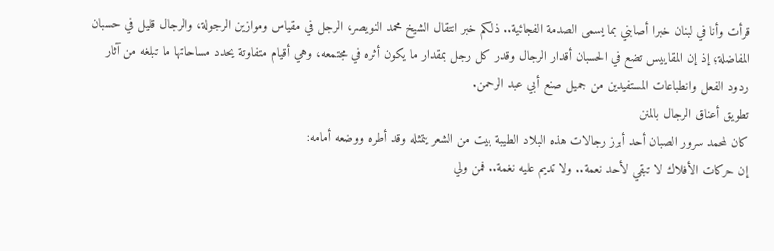قرأت وأنا في لبنان خبرا أصابني بما يسمى الصدمة الفجائية.. ذلكم خبر انتقال الشيخ محمد النويصر، الرجل في مقياس وموازين الرجولة، والرجال قليل في حسبان المفاضلة؛ إذ إن المقاييس تضع في الحسبان أقدار الرجال وقدر كل رجل بمقدار ما يكون أثره في مجتمعه، وهي أقيام متفاوتة يحدد مساحاتها ما تبلغه من آثار ردود الفعل وانطباعات المستفيدين من جميل صنع أبي عبد الرحمن.
تطويق أعناق الرجال بالمنن
كان لمحمد سرور الصبان أحد أبرز رجالات هذه البلاد الطيبة بيت من الشعر يتمثله وقد أطره ووضعه أمامه:
إن حركات الأفلاك لا تبقي لأحد نعمة.. ولا تديم عليه نغمة.. فمن ولي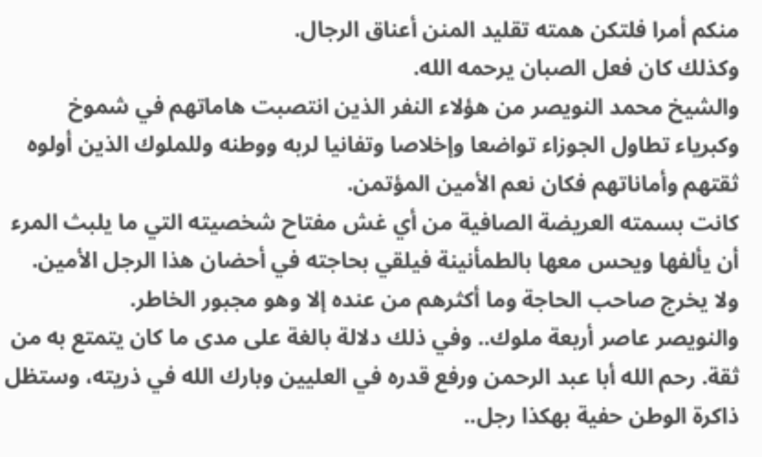منكم أمرا فلتكن همته تقليد المنن أعناق الرجال.
وكذلك كان فعل الصبان يرحمه الله.
والشيخ محمد النويصر من هؤلاء النفر الذين انتصبت هاماتهم في شموخ وكبرياء تطاول الجوزاء تواضعا وإخلاصا وتفانيا لربه ووطنه وللملوك الذين أولوه ثقتهم وأماناتهم فكان نعم الأمين المؤتمن.
كانت بسمته العريضة الصافية من أي غش مفتاح شخصيته التي ما يلبث المرء أن يألفها ويحس معها بالطمأنينة فيلقي بحاجته في أحضان هذا الرجل الأمين. ولا يخرج صاحب الحاجة وما أكثرهم من عنده إلا وهو مجبور الخاطر.
والنويصر عاصر أربعة ملوك.. وفي ذلك دلالة بالغة على مدى ما كان يتمتع به من ثقة. رحم الله أبا عبد الرحمن ورفع قدره في العليين وبارك الله في ذريته، وستظل ذاكرة الوطن حفية بهكذا رجل..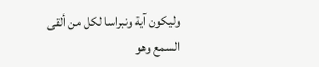وليكون آية ونبراسا لكل من ألقى السمع وهو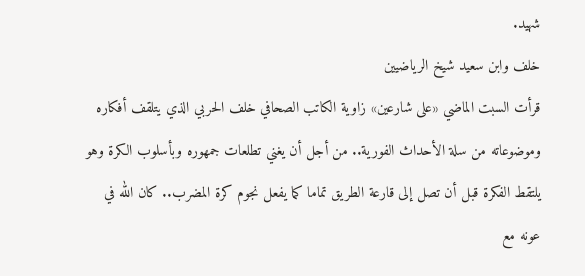شهيد.
خلف وابن سعيد شيخ الرياضيين
قرأت السبت الماضي «على شارعين» زاوية الكاتب الصحافي خلف الحربي الذي يتلقف أفكاره وموضوعاته من سلة الأحداث الفورية.. من أجل أن يغني تطلعات جمهوره وبأسلوب الكرة وهو يلتقط الفكرة قبل أن تصل إلى قارعة الطريق تماما كما يفعل نجوم كرة المضرب.. كان الله في عونه مع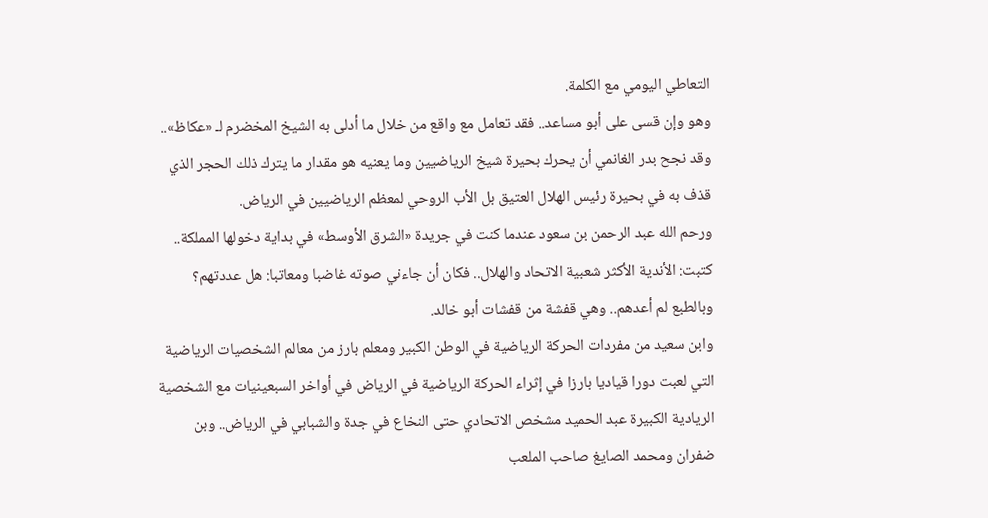التعاطي اليومي مع الكلمة.
وهو وإن قسى على أبو مساعد.. فقد تعامل مع واقع من خلال ما أدلى به الشيخ المخضرم لـ «عكاظ».. وقد نجح بدر الغانمي أن يحرك بحيرة شيخ الرياضيين وما يعنيه هو مقدار ما يترك ذلك الحجر الذي قذف به في بحيرة رئيس الهلال العتيق بل الأب الروحي لمعظم الرياضيين في الرياض.
ورحم الله عبد الرحمن بن سعود عندما كنت في جريدة «الشرق الأوسط» في بداية دخولها المملكة.. كتبت: الأندية الأكثر شعبية الاتحاد والهلال.. فكان أن جاءني صوته غاضبا ومعاتبا: هل عددتهم؟ وبالطبع لم أعدهم.. وهي قفشة من قفشات أبو خالد.
وابن سعيد من مفردات الحركة الرياضية في الوطن الكبير ومعلم بارز من معالم الشخصيات الرياضية التي لعبت دورا قياديا بارزا في إثراء الحركة الرياضية في الرياض في أواخر السبعينيات مع الشخصية الريادية الكبيرة عبد الحميد مشخص الاتحادي حتى النخاع في جدة والشبابي في الرياض.. وبن ضفران ومحمد الصايغ صاحب الملعب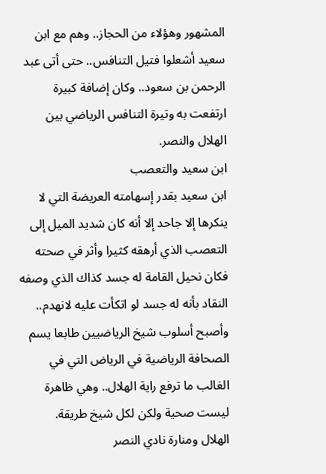المشهور وهؤلاء من الحجاز.. وهم مع ابن سعيد أشعلوا فتيل التنافس.. حتى أتى عبد الرحمن بن سعود.. وكان إضافة كبيرة ارتفعت به وتيرة التنافس الرياضي بين الهلال والنصر.
ابن سعيد والتعصب
ابن سعيد بقدر إسهامته العريضة التي لا ينكرها إلا جاحد إلا أنه كان شديد الميل إلى التعصب الذي أرهقه كثيرا وأثر في صحته فكان نحيل القامة له جسد كذاك الذي وصفه النقاد بأنه له جسد لو اتكأت عليه لانهدم.. وأصبح أسلوب شيخ الرياضيين طابعا يسم الصحافة الرياضية في الرياض التي في الغالب ما ترفع راية الهلال.. وهي ظاهرة ليست صحية ولكن لكل شيخ طريقة.
الهلال ومنارة نادي النصر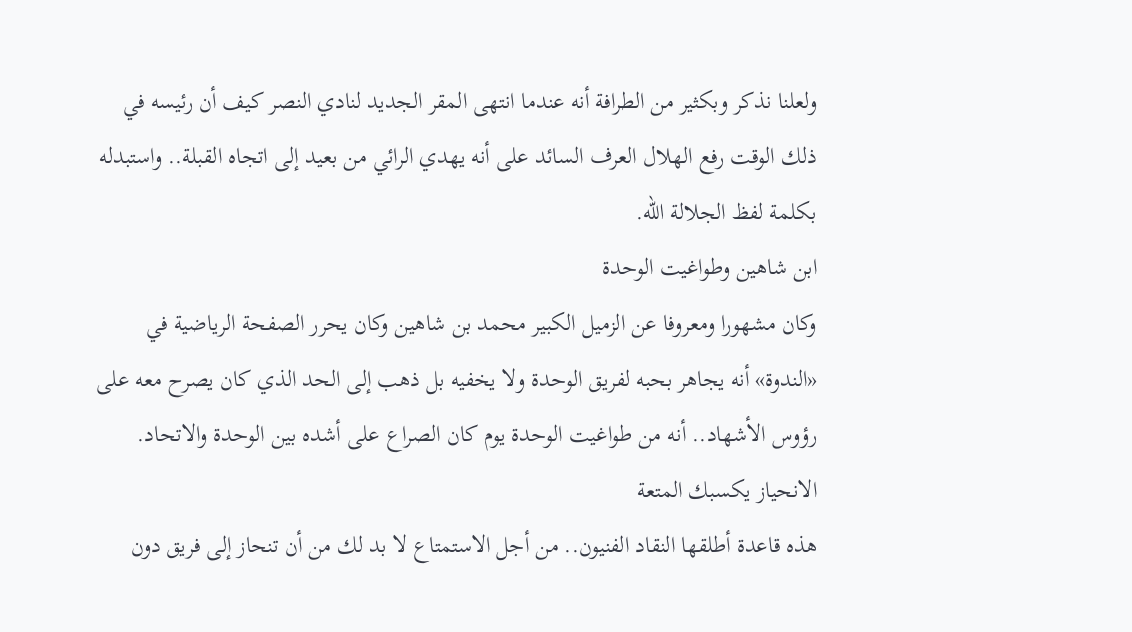ولعلنا نذكر وبكثير من الطرافة أنه عندما انتهى المقر الجديد لنادي النصر كيف أن رئيسه في ذلك الوقت رفع الهلال العرف السائد على أنه يهدي الرائي من بعيد إلى اتجاه القبلة.. واستبدله بكلمة لفظ الجلالة الله.
ابن شاهين وطواغيت الوحدة
وكان مشهورا ومعروفا عن الزميل الكبير محمد بن شاهين وكان يحرر الصفحة الرياضية في «الندوة» أنه يجاهر بحبه لفريق الوحدة ولا يخفيه بل ذهب إلى الحد الذي كان يصرح معه على رؤوس الأشهاد.. أنه من طواغيت الوحدة يوم كان الصراع على أشده بين الوحدة والاتحاد.
الانحياز يكسبك المتعة
هذه قاعدة أطلقها النقاد الفنيون.. من أجل الاستمتاع لا بد لك من أن تنحاز إلى فريق دون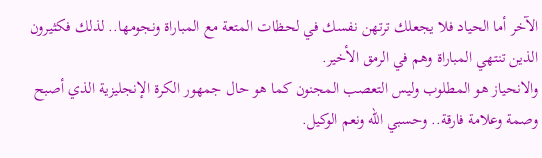الآخر أما الحياد فلا يجعلك ترتهن نفسك في لحظات المتعة مع المباراة ونجومها.. لذلك فكثيرون الذين تنتهي المباراة وهم في الرمق الأخير.
والانحياز هو المطلوب وليس التعصب المجنون كما هو حال جمهور الكرة الإنجليزية الذي أصبح وصمة وعلامة فارقة.. وحسبي الله ونعم الوكيل.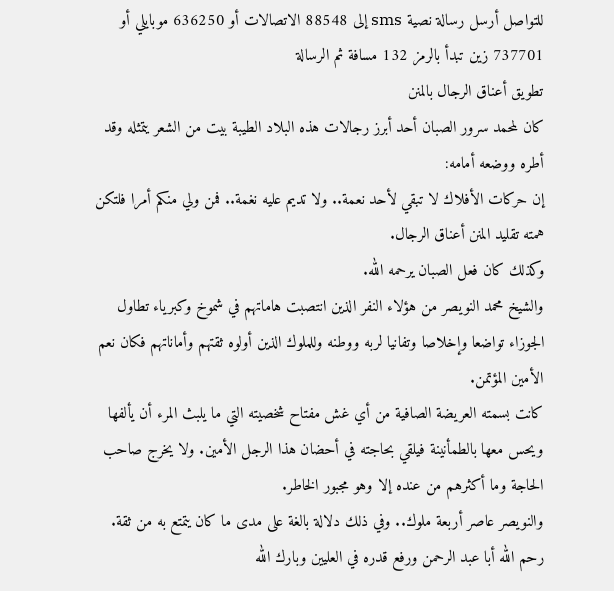للتواصل أرسل رسالة نصية sms إلى 88548 الاتصالات أو 636250 موبايلي أو 737701 زين تبدأ بالرمز 132 مسافة ثم الرسالة
تطويق أعناق الرجال بالمنن
كان لمحمد سرور الصبان أحد أبرز رجالات هذه البلاد الطيبة بيت من الشعر يتمثله وقد أطره ووضعه أمامه:
إن حركات الأفلاك لا تبقي لأحد نعمة.. ولا تديم عليه نغمة.. فمن ولي منكم أمرا فلتكن همته تقليد المنن أعناق الرجال.
وكذلك كان فعل الصبان يرحمه الله.
والشيخ محمد النويصر من هؤلاء النفر الذين انتصبت هاماتهم في شموخ وكبرياء تطاول الجوزاء تواضعا وإخلاصا وتفانيا لربه ووطنه وللملوك الذين أولوه ثقتهم وأماناتهم فكان نعم الأمين المؤتمن.
كانت بسمته العريضة الصافية من أي غش مفتاح شخصيته التي ما يلبث المرء أن يألفها ويحس معها بالطمأنينة فيلقي بحاجته في أحضان هذا الرجل الأمين. ولا يخرج صاحب الحاجة وما أكثرهم من عنده إلا وهو مجبور الخاطر.
والنويصر عاصر أربعة ملوك.. وفي ذلك دلالة بالغة على مدى ما كان يتمتع به من ثقة. رحم الله أبا عبد الرحمن ورفع قدره في العليين وبارك الله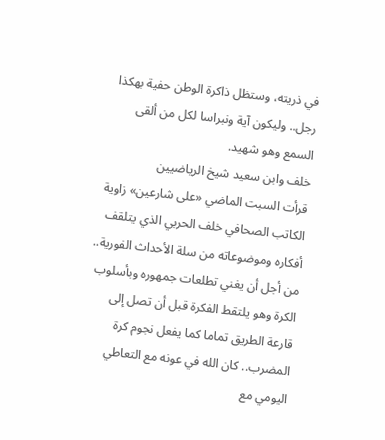في ذريته، وستظل ذاكرة الوطن حفية بهكذا رجل.. وليكون آية ونبراسا لكل من ألقى السمع وهو شهيد.
خلف وابن سعيد شيخ الرياضيين
قرأت السبت الماضي «على شارعين» زاوية الكاتب الصحافي خلف الحربي الذي يتلقف أفكاره وموضوعاته من سلة الأحداث الفورية.. من أجل أن يغني تطلعات جمهوره وبأسلوب الكرة وهو يلتقط الفكرة قبل أن تصل إلى قارعة الطريق تماما كما يفعل نجوم كرة المضرب.. كان الله في عونه مع التعاطي اليومي مع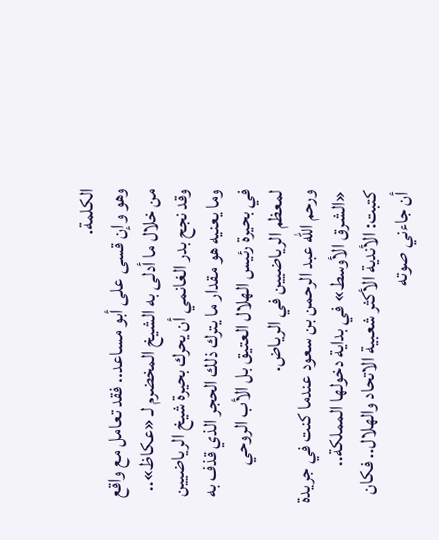الكلمة.
وهو وإن قسى على أبو مساعد.. فقد تعامل مع واقع من خلال ما أدلى به الشيخ المخضرم لـ «عكاظ».. وقد نجح بدر الغانمي أن يحرك بحيرة شيخ الرياضيين وما يعنيه هو مقدار ما يترك ذلك الحجر الذي قذف به في بحيرة رئيس الهلال العتيق بل الأب الروحي لمعظم الرياضيين في الرياض.
ورحم الله عبد الرحمن بن سعود عندما كنت في جريدة «الشرق الأوسط» في بداية دخولها المملكة.. كتبت: الأندية الأكثر شعبية الاتحاد والهلال.. فكان أن جاءني صوته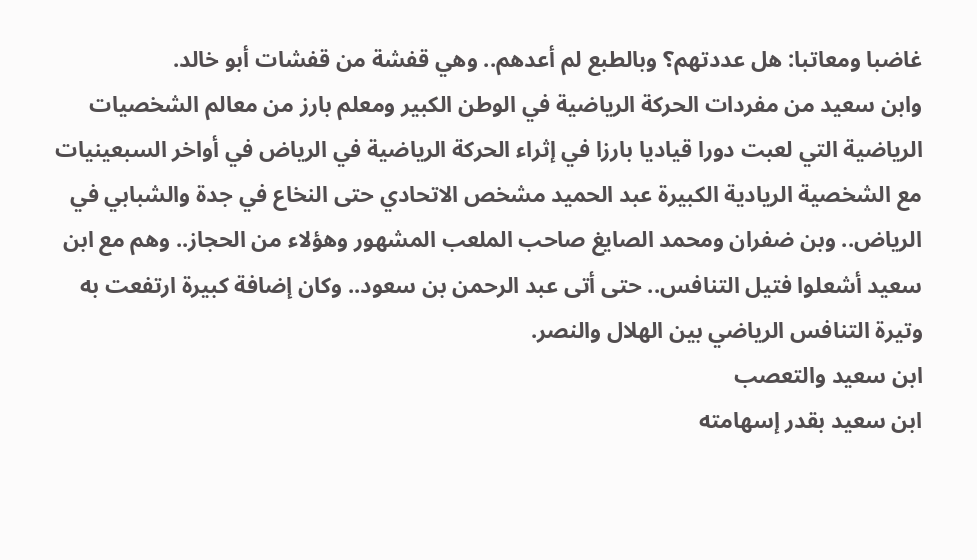غاضبا ومعاتبا: هل عددتهم؟ وبالطبع لم أعدهم.. وهي قفشة من قفشات أبو خالد.
وابن سعيد من مفردات الحركة الرياضية في الوطن الكبير ومعلم بارز من معالم الشخصيات الرياضية التي لعبت دورا قياديا بارزا في إثراء الحركة الرياضية في الرياض في أواخر السبعينيات مع الشخصية الريادية الكبيرة عبد الحميد مشخص الاتحادي حتى النخاع في جدة والشبابي في الرياض.. وبن ضفران ومحمد الصايغ صاحب الملعب المشهور وهؤلاء من الحجاز.. وهم مع ابن سعيد أشعلوا فتيل التنافس.. حتى أتى عبد الرحمن بن سعود.. وكان إضافة كبيرة ارتفعت به وتيرة التنافس الرياضي بين الهلال والنصر.
ابن سعيد والتعصب
ابن سعيد بقدر إسهامته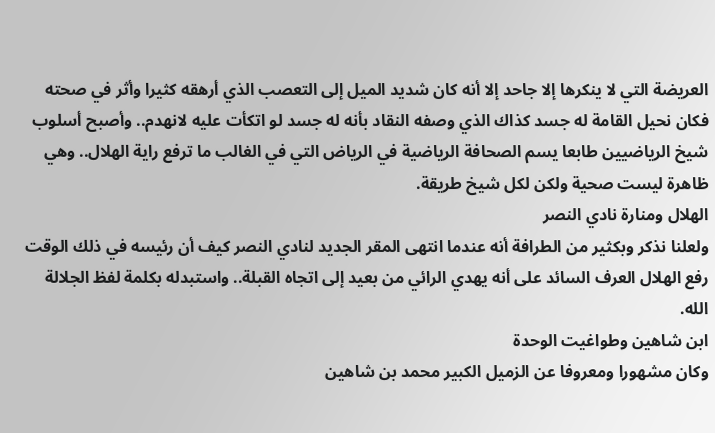العريضة التي لا ينكرها إلا جاحد إلا أنه كان شديد الميل إلى التعصب الذي أرهقه كثيرا وأثر في صحته فكان نحيل القامة له جسد كذاك الذي وصفه النقاد بأنه له جسد لو اتكأت عليه لانهدم.. وأصبح أسلوب شيخ الرياضيين طابعا يسم الصحافة الرياضية في الرياض التي في الغالب ما ترفع راية الهلال.. وهي ظاهرة ليست صحية ولكن لكل شيخ طريقة.
الهلال ومنارة نادي النصر
ولعلنا نذكر وبكثير من الطرافة أنه عندما انتهى المقر الجديد لنادي النصر كيف أن رئيسه في ذلك الوقت رفع الهلال العرف السائد على أنه يهدي الرائي من بعيد إلى اتجاه القبلة.. واستبدله بكلمة لفظ الجلالة الله.
ابن شاهين وطواغيت الوحدة
وكان مشهورا ومعروفا عن الزميل الكبير محمد بن شاهين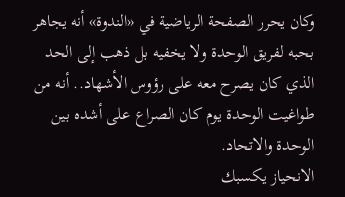وكان يحرر الصفحة الرياضية في «الندوة» أنه يجاهر بحبه لفريق الوحدة ولا يخفيه بل ذهب إلى الحد الذي كان يصرح معه على رؤوس الأشهاد.. أنه من طواغيت الوحدة يوم كان الصراع على أشده بين الوحدة والاتحاد.
الانحياز يكسبك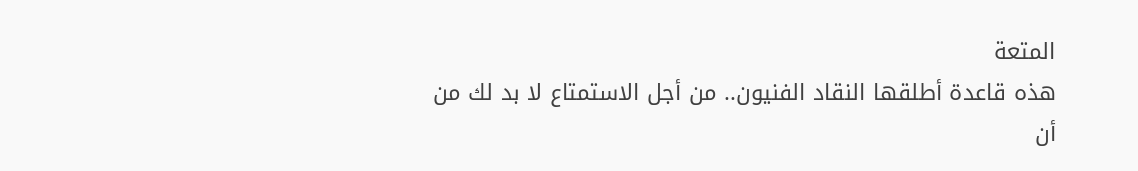المتعة
هذه قاعدة أطلقها النقاد الفنيون.. من أجل الاستمتاع لا بد لك من أن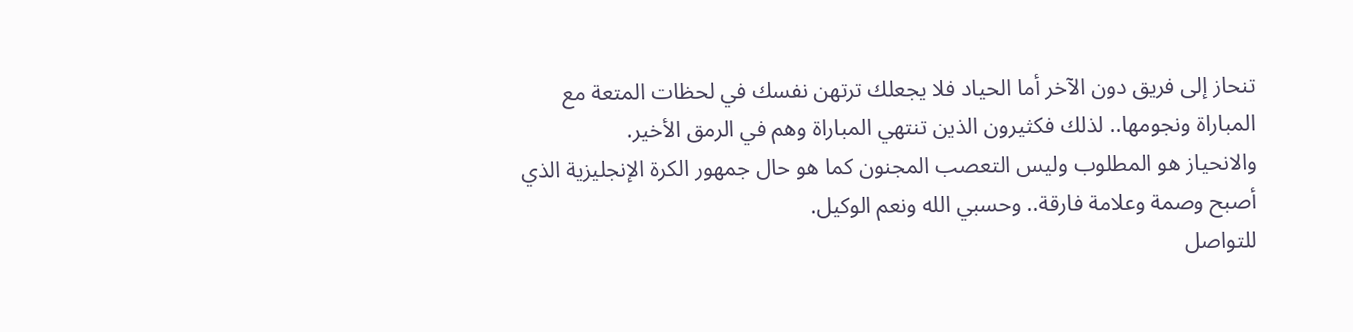تنحاز إلى فريق دون الآخر أما الحياد فلا يجعلك ترتهن نفسك في لحظات المتعة مع المباراة ونجومها.. لذلك فكثيرون الذين تنتهي المباراة وهم في الرمق الأخير.
والانحياز هو المطلوب وليس التعصب المجنون كما هو حال جمهور الكرة الإنجليزية الذي أصبح وصمة وعلامة فارقة.. وحسبي الله ونعم الوكيل.
للتواصل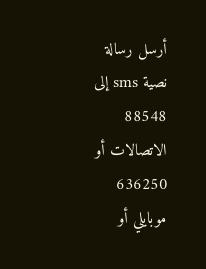أرسل رسالة نصية sms إلى 88548 الاتصالات أو 636250 موبايلي أو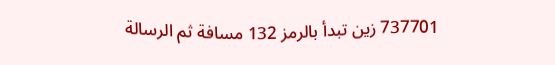737701 زين تبدأ بالرمز 132 مسافة ثم الرسالة